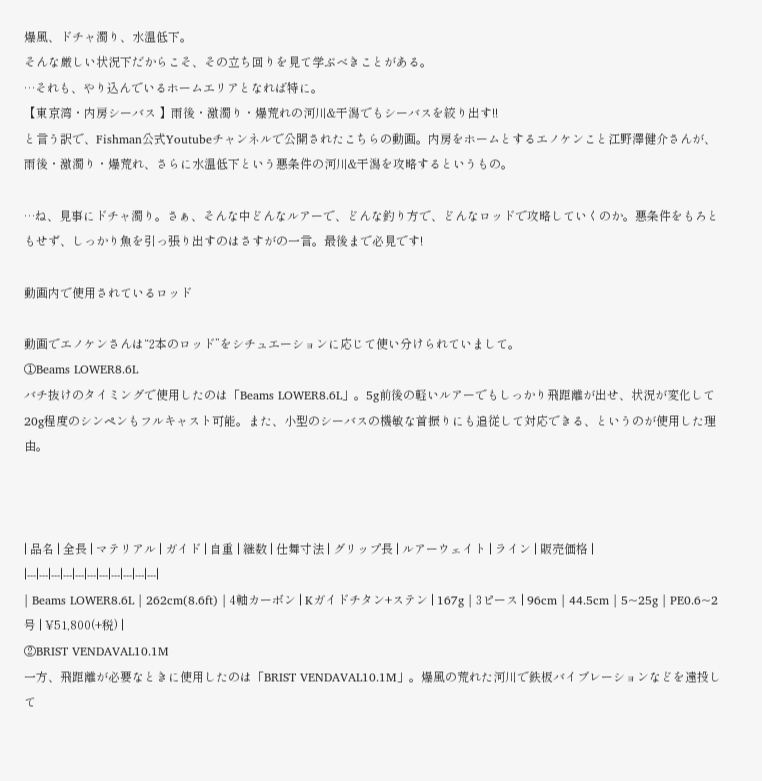爆風、ドチャ濁り、水温低下。
そんな厳しい状況下だからこそ、その立ち回りを見て学ぶべきことがある。
…それも、やり込んでいるホームエリアとなれば特に。
【東京湾・内房シーバス 】雨後・激濁り・爆荒れの河川&干潟でもシーバスを絞り出す!!
と言う訳で、Fishman公式Youtubeチャンネルで公開されたこちらの動画。内房をホームとするエノケンこと江野澤健介さんが、雨後・激濁り・爆荒れ、さらに水温低下という悪条件の河川&干潟を攻略するというもの。

…ね、見事にドチャ濁り。さぁ、そんな中どんなルアーで、どんな釣り方で、どんなロッドで攻略していくのか。悪条件をもろともせず、しっかり魚を引っ張り出すのはさすがの一言。最後まで必見です!

動画内で使用されているロッド

動画でエノケンさんは“2本のロッド”をシチュエーションに応じて使い分けられていまして。
①Beams LOWER8.6L
バチ抜けのタイミングで使用したのは「Beams LOWER8.6L」。5g前後の軽いルアーでもしっかり飛距離が出せ、状況が変化して20g程度のシンペンもフルキャスト可能。また、小型のシーバスの機敏な首振りにも追従して対応できる、というのが使用した理由。



| 品名 | 全長 | マテリアル | ガイド | 自重 | 継数 | 仕舞寸法 | グリップ長 | ルアーウェイト | ライン | 販売価格 |
|---|---|---|---|---|---|---|---|---|---|---|
| Beams LOWER8.6L | 262cm(8.6ft) | 4軸カーボン | Kガイドチタン+ステン | 167g | 3ピース | 96cm | 44.5cm | 5~25g | PE0.6~2号 | ¥51,800(+税) |
②BRIST VENDAVAL10.1M
一方、飛距離が必要なときに使用したのは「BRIST VENDAVAL10.1M」。爆風の荒れた河川で鉄板バイブレーションなどを遠投して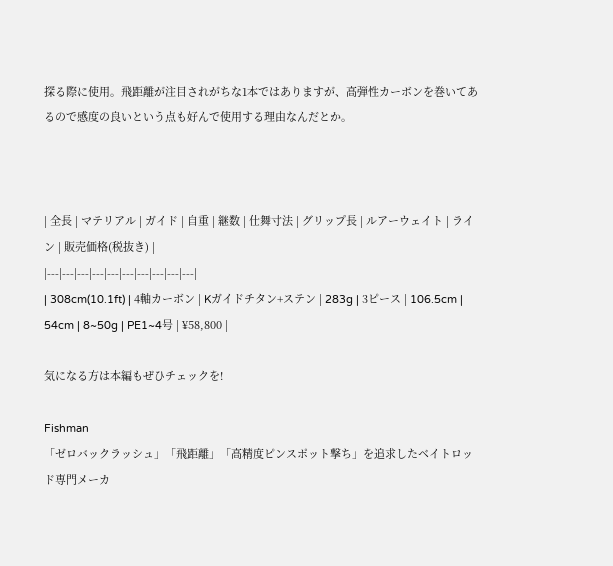探る際に使用。飛距離が注目されがちな1本ではありますが、高弾性カーボンを巻いてあるので感度の良いという点も好んで使用する理由なんだとか。



| 全長 | マテリアル | ガイド | 自重 | 継数 | 仕舞寸法 | グリップ長 | ルアーウェイト | ライン | 販売価格(税抜き) |
|---|---|---|---|---|---|---|---|---|---|
| 308cm(10.1ft) | 4軸カーボン | Kガイドチタン+ステン | 283g | 3ピース | 106.5cm | 54cm | 8~50g | PE1~4号 | ¥58,800 |

気になる方は本編もぜひチェックを!

Fishman
「ゼロバックラッシュ」「飛距離」「高精度ピンスポット撃ち」を追求したベイトロッド専門メーカ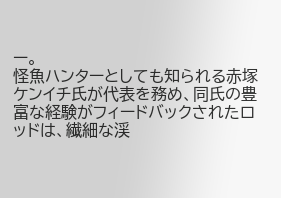ー。
怪魚ハンターとしても知られる赤塚ケンイチ氏が代表を務め、同氏の豊富な経験がフィードバックされたロッドは、繊細な渓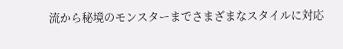流から秘境のモンスターまでさまざまなスタイルに対応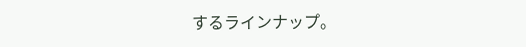するラインナップ。